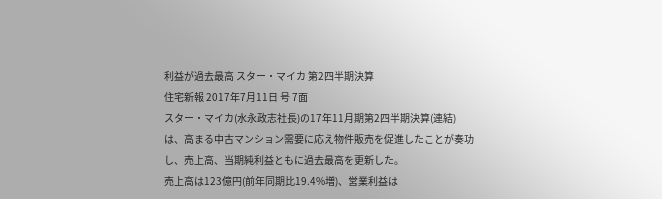利益が過去最高 スター・マイカ 第2四半期決算
住宅新報 2017年7月11日 号 7面
スター・マイカ(水永政志社長)の17年11月期第2四半期決算(連結)は、高まる中古マンション需要に応え物件販売を促進したことが奏功し、売上高、当期純利益ともに過去最高を更新した。
売上高は123億円(前年同期比19.4%増)、営業利益は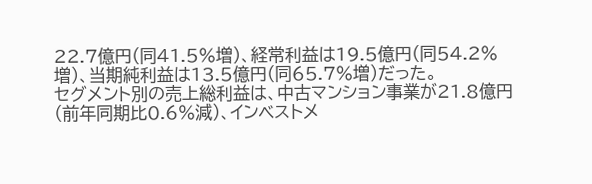22.7億円(同41.5%増)、経常利益は19.5億円(同54.2%増)、当期純利益は13.5億円(同65.7%増)だった。
セグメント別の売上総利益は、中古マンション事業が21.8億円(前年同期比0.6%減)、インベストメ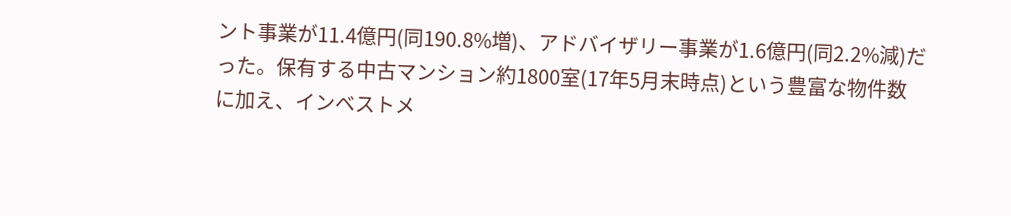ント事業が11.4億円(同190.8%増)、アドバイザリー事業が1.6億円(同2.2%減)だった。保有する中古マンション約1800室(17年5月末時点)という豊富な物件数に加え、インベストメ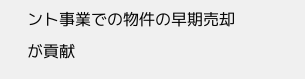ント事業での物件の早期売却が貢献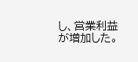し、営業利益が増加した。